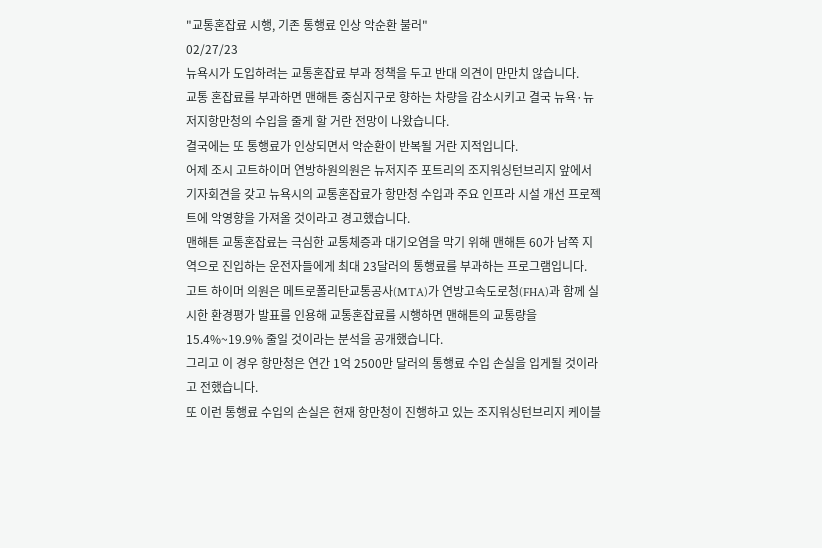"교통혼잡료 시행, 기존 통행료 인상 악순환 불러"
02/27/23
뉴욕시가 도입하려는 교통혼잡료 부과 정책을 두고 반대 의견이 만만치 않습니다.
교통 혼잡료를 부과하면 맨해튼 중심지구로 향하는 차량을 감소시키고 결국 뉴욕·뉴저지항만청의 수입을 줄게 할 거란 전망이 나왔습니다.
결국에는 또 통행료가 인상되면서 악순환이 반복될 거란 지적입니다.
어제 조시 고트하이머 연방하원의원은 뉴저지주 포트리의 조지워싱턴브리지 앞에서 기자회견을 갖고 뉴욕시의 교통혼잡료가 항만청 수입과 주요 인프라 시설 개선 프로젝트에 악영향을 가져올 것이라고 경고했습니다.
맨해튼 교통혼잡료는 극심한 교통체증과 대기오염을 막기 위해 맨해튼 60가 남쪽 지역으로 진입하는 운전자들에게 최대 23달러의 통행료를 부과하는 프로그램입니다.
고트 하이머 의원은 메트로폴리탄교통공사(MTA)가 연방고속도로청(FHA)과 함께 실시한 환경평가 발표를 인용해 교통혼잡료를 시행하면 맨해튼의 교통량을 15.4%~19.9% 줄일 것이라는 분석을 공개했습니다.
그리고 이 경우 항만청은 연간 1억 2500만 달러의 통행료 수입 손실을 입게될 것이라고 전했습니다.
또 이런 통행료 수입의 손실은 현재 항만청이 진행하고 있는 조지워싱턴브리지 케이블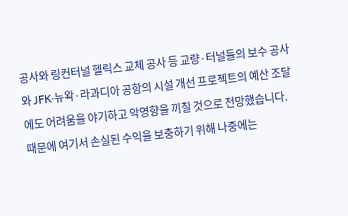공사와 링컨터널 헬릭스 교체 공사 등 교량·터널들의 보수 공사와 JFK·뉴왁·라과디아 공항의 시설 개선 프로젝트의 예산 조달에도 어려움을 야기하고 악영향을 끼칠 것으로 전망했습니다.
때문에 여기서 손실된 수익을 보충하기 위해 나중에는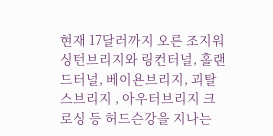현재 17달러까지 오른 조지워싱턴브리지와 링컨터널, 홀랜드터널, 베이욘브리지, 괴탈스브리지 , 아우터브리지 크로싱 등 허드슨강을 지나는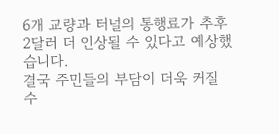6개 교량과 터널의 통행료가 추후 2달러 더 인상될 수 있다고 예상했습니다.
결국 주민들의 부담이 더욱 커질 수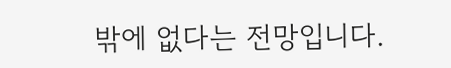밖에 없다는 전망입니다.